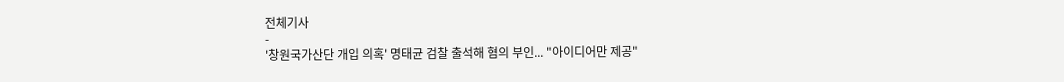전체기사
-
'창원국가산단 개입 의혹' 명태균 검찰 출석해 혐의 부인... "아이디어만 제공"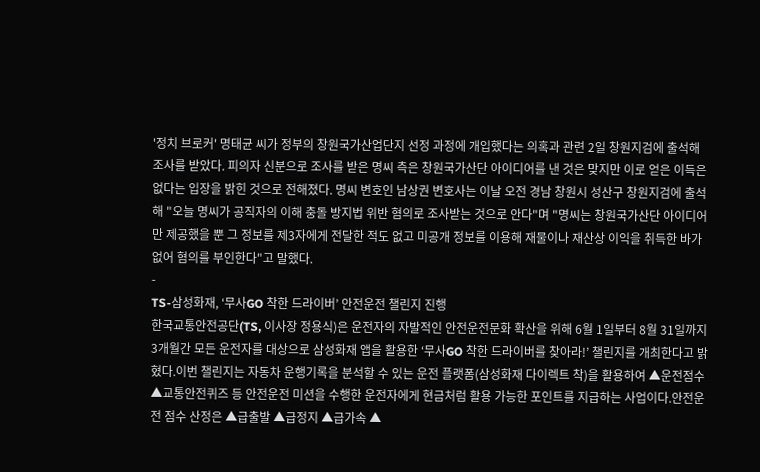'정치 브로커' 명태균 씨가 정부의 창원국가산업단지 선정 과정에 개입했다는 의혹과 관련 2일 창원지검에 출석해 조사를 받았다. 피의자 신분으로 조사를 받은 명씨 측은 창원국가산단 아이디어를 낸 것은 맞지만 이로 얻은 이득은 없다는 입장을 밝힌 것으로 전해졌다. 명씨 변호인 남상권 변호사는 이날 오전 경남 창원시 성산구 창원지검에 출석해 "오늘 명씨가 공직자의 이해 충돌 방지법 위반 혐의로 조사받는 것으로 안다"며 "명씨는 창원국가산단 아이디어만 제공했을 뿐 그 정보를 제3자에게 전달한 적도 없고 미공개 정보를 이용해 재물이나 재산상 이익을 취득한 바가 없어 혐의를 부인한다"고 말했다.
-
TS-삼성화재, ‘무사GO 착한 드라이버’ 안전운전 챌린지 진행
한국교통안전공단(TS, 이사장 정용식)은 운전자의 자발적인 안전운전문화 확산을 위해 6월 1일부터 8월 31일까지 3개월간 모든 운전자를 대상으로 삼성화재 앱을 활용한 ‘무사GO 착한 드라이버를 찾아라!’ 챌린지를 개최한다고 밝혔다.이번 챌린지는 자동차 운행기록을 분석할 수 있는 운전 플랫폼(삼성화재 다이렉트 착)을 활용하여 ▲운전점수 ▲교통안전퀴즈 등 안전운전 미션을 수행한 운전자에게 현금처럼 활용 가능한 포인트를 지급하는 사업이다.안전운전 점수 산정은 ▲급출발 ▲급정지 ▲급가속 ▲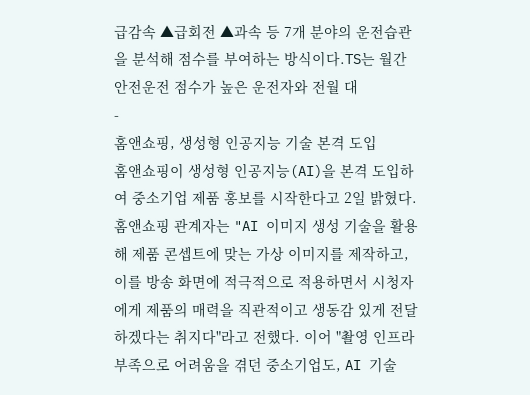급감속 ▲급회전 ▲과속 등 7개 분야의 운전습관을 분석해 점수를 부여하는 방식이다.TS는 월간 안전운전 점수가 높은 운전자와 전월 대
-
홈앤쇼핑, 생성형 인공지능 기술 본격 도입
홈앤쇼핑이 생성형 인공지능(AI)을 본격 도입하여 중소기업 제품 홍보를 시작한다고 2일 밝혔다.홈앤쇼핑 관계자는 "AI 이미지 생성 기술을 활용해 제품 콘셉트에 맞는 가상 이미지를 제작하고, 이를 방송 화면에 적극적으로 적용하면서 시청자에게 제품의 매력을 직관적이고 생동감 있게 전달하겠다는 취지다"라고 전했다. 이어 "촬영 인프라 부족으로 어려움을 겪던 중소기업도, AI 기술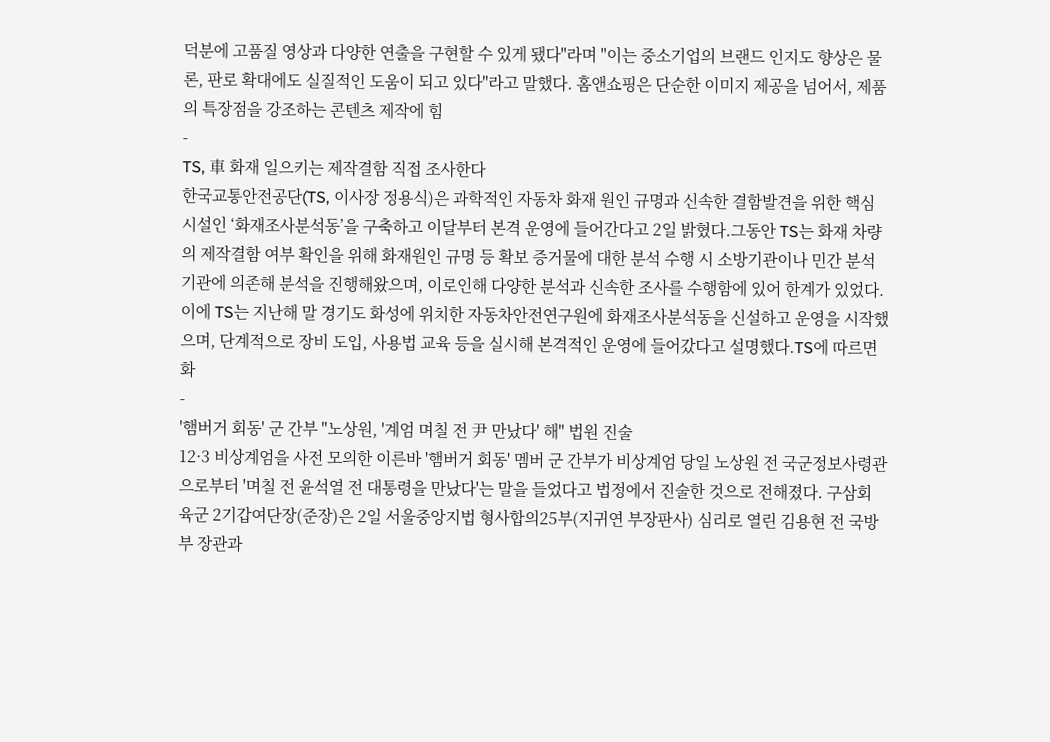덕분에 고품질 영상과 다양한 연출을 구현할 수 있게 됐다"라며 "이는 중소기업의 브랜드 인지도 향상은 물론, 판로 확대에도 실질적인 도움이 되고 있다"라고 말했다. 홈앤쇼핑은 단순한 이미지 제공을 넘어서, 제품의 특장점을 강조하는 콘텐츠 제작에 힘
-
TS, 車 화재 일으키는 제작결함 직접 조사한다
한국교통안전공단(TS, 이사장 정용식)은 과학적인 자동차 화재 원인 규명과 신속한 결함발견을 위한 핵심 시설인 ‘화재조사분석동’을 구축하고 이달부터 본격 운영에 들어간다고 2일 밝혔다.그동안 TS는 화재 차량의 제작결함 여부 확인을 위해 화재원인 규명 등 확보 증거물에 대한 분석 수행 시 소방기관이나 민간 분석기관에 의존해 분석을 진행해왔으며, 이로인해 다양한 분석과 신속한 조사를 수행함에 있어 한계가 있었다.이에 TS는 지난해 말 경기도 화성에 위치한 자동차안전연구원에 화재조사분석동을 신설하고 운영을 시작했으며, 단계적으로 장비 도입, 사용법 교육 등을 실시해 본격적인 운영에 들어갔다고 설명했다.TS에 따르면 화
-
'햄버거 회동' 군 간부 "노상원, '계엄 며칠 전 尹 만났다' 해" 법원 진술
12·3 비상계엄을 사전 모의한 이른바 '햄버거 회동' 멤버 군 간부가 비상계엄 당일 노상원 전 국군정보사령관으로부터 '며칠 전 윤석열 전 대통령을 만났다'는 말을 들었다고 법정에서 진술한 것으로 전해졌다. 구삼회 육군 2기갑여단장(준장)은 2일 서울중앙지법 형사합의25부(지귀연 부장판사) 심리로 열린 김용현 전 국방부 장관과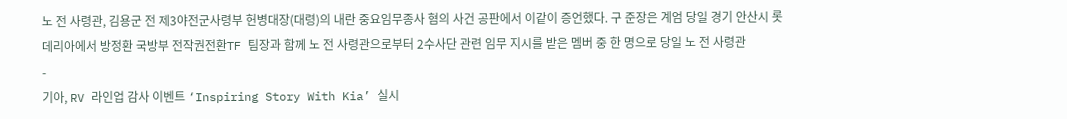노 전 사령관, 김용군 전 제3야전군사령부 헌병대장(대령)의 내란 중요임무종사 혐의 사건 공판에서 이같이 증언했다. 구 준장은 계엄 당일 경기 안산시 롯데리아에서 방정환 국방부 전작권전환TF 팀장과 함께 노 전 사령관으로부터 2수사단 관련 임무 지시를 받은 멤버 중 한 명으로 당일 노 전 사령관
-
기아, RV 라인업 감사 이벤트 ‘Inspiring Story With Kia’ 실시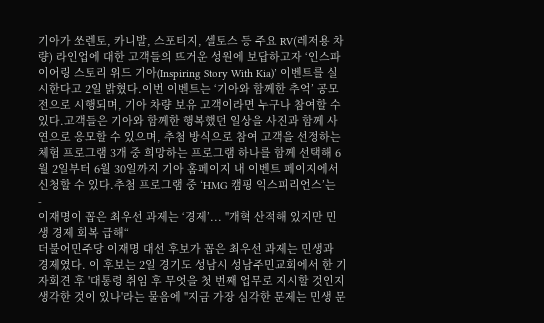기아가 쏘렌토, 카니발, 스포티지, 셀토스 등 주요 RV(레저용 차량) 라인업에 대한 고객들의 뜨거운 성원에 보답하고자 ‘인스파이어링 스토리 위드 기아(Inspiring Story With Kia)’ 이벤트를 실시한다고 2일 밝혔다.이번 이벤트는 ‘기아와 함께한 추억’ 공모전으로 시행되며, 기아 차량 보유 고객이라면 누구나 참여할 수 있다.고객들은 기아와 함께한 행복했던 일상을 사진과 함께 사연으로 응모할 수 있으며, 추첨 방식으로 참여 고객을 선정하는 체험 프로그램 3개 중 희망하는 프로그램 하나를 함께 선택해 6월 2일부터 6월 30일까지 기아 홈페이지 내 이벤트 페이지에서 신청할 수 있다.추첨 프로그램 중 ‘HMG 캠핑 익스피리언스’는
-
이재명이 꼽은 최우선 과제는 ‘경제’... "개혁 산적해 있지만 민생 경제 회복 급해“
더불어민주당 이재명 대선 후보가 꼽은 최우선 과제는 민생과 경제였다. 이 후보는 2일 경기도 성남시 성남주민교회에서 한 기자회견 후 '대통령 취임 후 무엇을 첫 번째 업무로 지시할 것인지 생각한 것이 있나'라는 물음에 "지금 가장 심각한 문제는 민생 문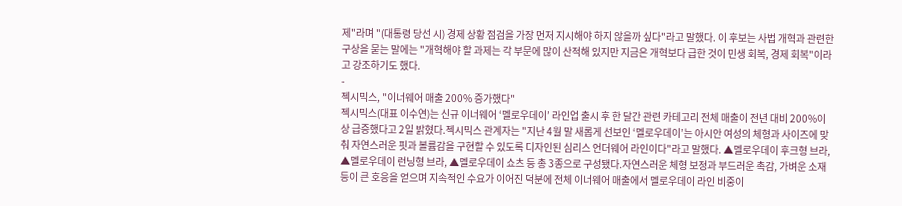제"라며 "(대통령 당선 시) 경제 상황 점검을 가장 먼저 지시해야 하지 않을까 싶다"라고 말했다. 이 후보는 사법 개혁과 관련한 구상을 묻는 말에는 "개혁해야 할 과제는 각 부문에 많이 산적해 있지만 지금은 개혁보다 급한 것이 민생 회복, 경제 회복"이라고 강조하기도 했다.
-
젝시믹스, "이너웨어 매출 200% 증가했다"
젝시믹스(대표 이수연)는 신규 이너웨어 ‘멜로우데이’ 라인업 출시 후 한 달간 관련 카테고리 전체 매출이 전년 대비 200%이상 급증했다고 2일 밝혔다.젝시믹스 관계자는 "지난 4월 말 새롭게 선보인 ‘멜로우데이’는 아시안 여성의 체형과 사이즈에 맞춰 자연스러운 핏과 볼륨감을 구현할 수 있도록 디자인된 심리스 언더웨어 라인이다"라고 말했다. ▲멜로우데이 후크형 브라, ▲멜로우데이 런닝형 브라, ▲멜로우데이 쇼츠 등 총 3종으로 구성됐다.자연스러운 체형 보정과 부드러운 촉감, 가벼운 소재 등이 큰 호응을 얻으며 지속적인 수요가 이어진 덕분에 전체 이너웨어 매출에서 멜로우데이 라인 비중이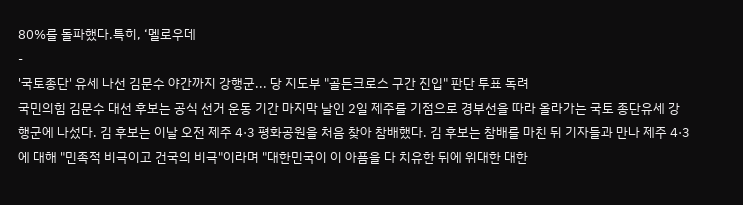80%를 돌파했다.특히, ‘멜로우데
-
'국토종단' 유세 나선 김문수 야간까지 강행군... 당 지도부 "골든크로스 구간 진입" 판단 투표 독려
국민의힘 김문수 대선 후보는 공식 선거 운동 기간 마지막 날인 2일 제주를 기점으로 경부선을 따라 올라가는 국토 종단유세 강행군에 나섰다. 김 후보는 이날 오전 제주 4·3 평화공원을 처음 찾아 참배했다. 김 후보는 참배를 마친 뒤 기자들과 만나 제주 4·3에 대해 "민족적 비극이고 건국의 비극"이라며 "대한민국이 이 아픔을 다 치유한 뒤에 위대한 대한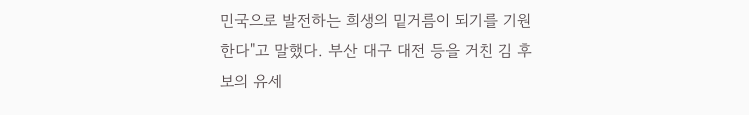민국으로 발전하는 희생의 밑거름이 되기를 기원한다"고 말했다. 부산 대구 대전 등을 거친 김 후보의 유세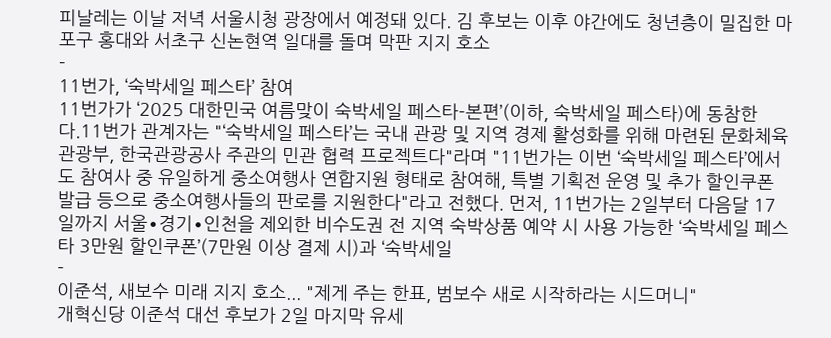피날레는 이날 저녁 서울시청 광장에서 예정돼 있다. 김 후보는 이후 야간에도 청년층이 밀집한 마포구 홍대와 서초구 신논현역 일대를 돌며 막판 지지 호소
-
11번가, ‘숙박세일 페스타’ 참여
11번가가 ‘2025 대한민국 여름맞이 숙박세일 페스타-본편’(이하, 숙박세일 페스타)에 동참한다.11번가 관계자는 "‘숙박세일 페스타’는 국내 관광 및 지역 경제 활성화를 위해 마련된 문화체육관광부, 한국관광공사 주관의 민관 협력 프로젝트다"라며 "11번가는 이번 ‘숙박세일 페스타’에서도 참여사 중 유일하게 중소여행사 연합지원 형태로 참여해, 특별 기획전 운영 및 추가 할인쿠폰 발급 등으로 중소여행사들의 판로를 지원한다"라고 전했다. 먼저, 11번가는 2일부터 다음달 17일까지 서울∙경기∙인천을 제외한 비수도권 전 지역 숙박상품 예약 시 사용 가능한 ‘숙박세일 페스타 3만원 할인쿠폰’(7만원 이상 결제 시)과 ‘숙박세일
-
이준석, 새보수 미래 지지 호소... "제게 주는 한표, 범보수 새로 시작하라는 시드머니"
개혁신당 이준석 대선 후보가 2일 마지막 유세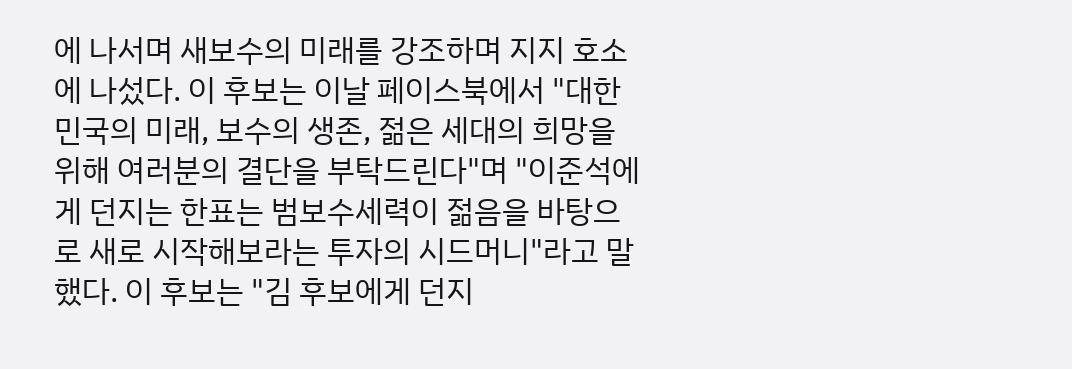에 나서며 새보수의 미래를 강조하며 지지 호소에 나섰다. 이 후보는 이날 페이스북에서 "대한민국의 미래, 보수의 생존, 젊은 세대의 희망을 위해 여러분의 결단을 부탁드린다"며 "이준석에게 던지는 한표는 범보수세력이 젊음을 바탕으로 새로 시작해보라는 투자의 시드머니"라고 말했다. 이 후보는 "김 후보에게 던지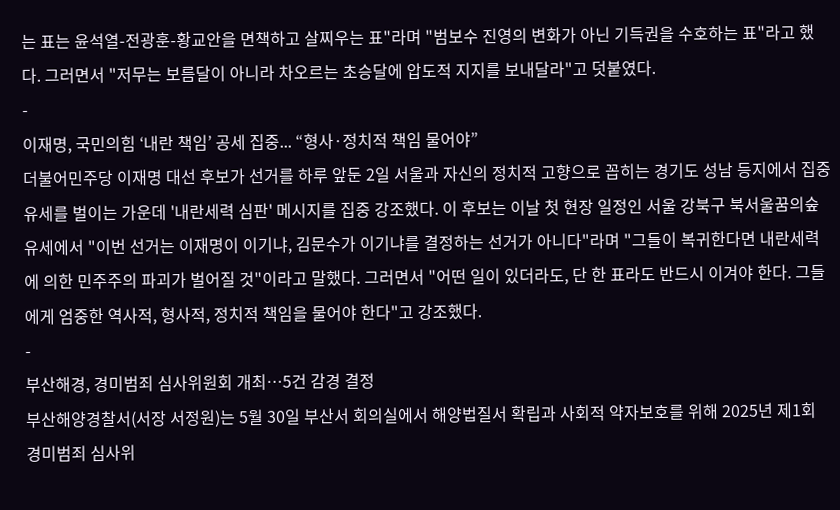는 표는 윤석열-전광훈-황교안을 면책하고 살찌우는 표"라며 "범보수 진영의 변화가 아닌 기득권을 수호하는 표"라고 했다. 그러면서 "저무는 보름달이 아니라 차오르는 초승달에 압도적 지지를 보내달라"고 덧붙였다.
-
이재명, 국민의힘 ‘내란 책임’ 공세 집중... “형사·정치적 책임 물어야”
더불어민주당 이재명 대선 후보가 선거를 하루 앞둔 2일 서울과 자신의 정치적 고향으로 꼽히는 경기도 성남 등지에서 집중유세를 벌이는 가운데 '내란세력 심판' 메시지를 집중 강조했다. 이 후보는 이날 첫 현장 일정인 서울 강북구 북서울꿈의숲 유세에서 "이번 선거는 이재명이 이기냐, 김문수가 이기냐를 결정하는 선거가 아니다"라며 "그들이 복귀한다면 내란세력에 의한 민주주의 파괴가 벌어질 것"이라고 말했다. 그러면서 "어떤 일이 있더라도, 단 한 표라도 반드시 이겨야 한다. 그들에게 엄중한 역사적, 형사적, 정치적 책임을 물어야 한다"고 강조했다.
-
부산해경, 경미범죄 심사위원회 개최…5건 감경 결정
부산해양경찰서(서장 서정원)는 5월 30일 부산서 회의실에서 해양법질서 확립과 사회적 약자보호를 위해 2025년 제1회 경미범죄 심사위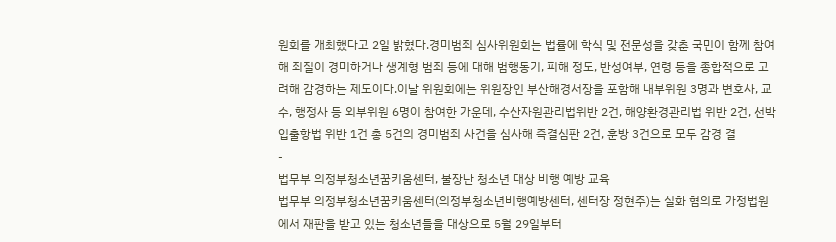원회를 개최했다고 2일 밝혔다.경미범죄 심사위원회는 법률에 학식 및 전문성을 갖춘 국민이 함께 참여해 죄질이 경미하거나 생계형 범죄 등에 대해 범행동기, 피해 정도, 반성여부, 연령 등을 종합적으로 고려해 감경하는 제도이다.이날 위원회에는 위원장인 부산해경서장을 포함해 내부위원 3명과 변호사, 교수, 행정사 등 외부위원 6명이 참여한 가운데, 수산자원관리법위반 2건, 해양환경관리법 위반 2건, 선박입출항법 위반 1건 총 5건의 경미범죄 사건을 심사해 즉결심판 2건, 훈방 3건으로 모두 감경 결
-
법무부 의정부청소년꿈키움센터, 불장난 청소년 대상 비행 예방 교육
법무부 의정부청소년꿈키움센터(의정부청소년비행예방센터, 센터장 정현주)는 실화 혐의로 가정법원에서 재판을 받고 있는 청소년들을 대상으로 5월 29일부터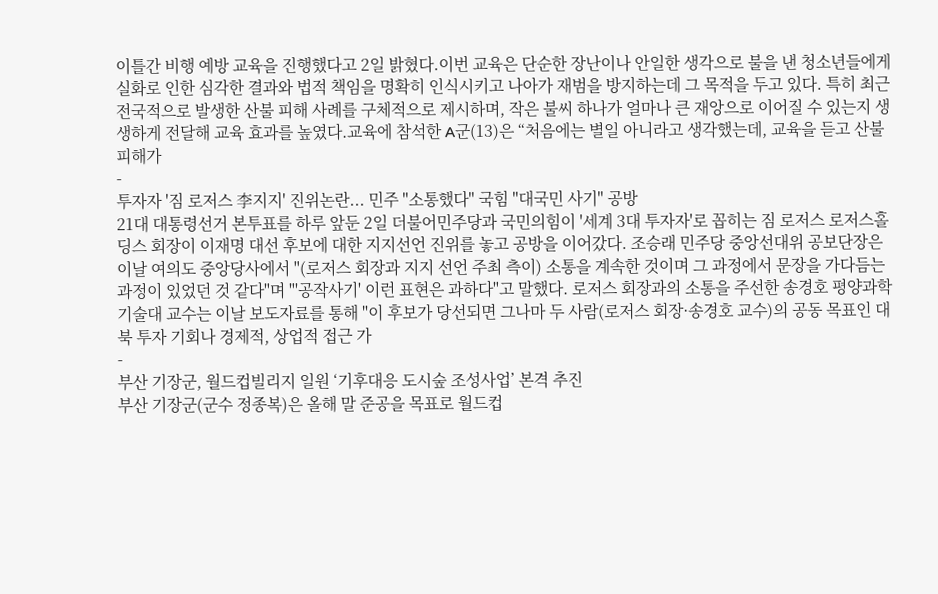이틀간 비행 예방 교육을 진행했다고 2일 밝혔다.이번 교육은 단순한 장난이나 안일한 생각으로 불을 낸 청소년들에게 실화로 인한 심각한 결과와 법적 책임을 명확히 인식시키고 나아가 재범을 방지하는데 그 목적을 두고 있다. 특히 최근 전국적으로 발생한 산불 피해 사례를 구체적으로 제시하며, 작은 불씨 하나가 얼마나 큰 재앙으로 이어질 수 있는지 생생하게 전달해 교육 효과를 높였다.교육에 참석한 A군(13)은 “처음에는 별일 아니라고 생각했는데, 교육을 듣고 산불 피해가
-
투자자 '짐 로저스 李지지' 진위논란... 민주 "소통했다" 국힘 "대국민 사기" 공방
21대 대통령선거 본투표를 하루 앞둔 2일 더불어민주당과 국민의힘이 '세계 3대 투자자'로 꼽히는 짐 로저스 로저스홀딩스 회장이 이재명 대선 후보에 대한 지지선언 진위를 놓고 공방을 이어갔다. 조승래 민주당 중앙선대위 공보단장은 이날 여의도 중앙당사에서 "(로저스 회장과 지지 선언 주최 측이) 소통을 계속한 것이며 그 과정에서 문장을 가다듬는 과정이 있었던 것 같다"며 "'공작사기' 이런 표현은 과하다"고 말했다. 로저스 회장과의 소통을 주선한 송경호 평양과학기술대 교수는 이날 보도자료를 통해 "이 후보가 당선되면 그나마 두 사람(로저스 회장·송경호 교수)의 공동 목표인 대북 투자 기회나 경제적, 상업적 접근 가
-
부산 기장군, 월드컵빌리지 일원 ‘기후대응 도시숲 조성사업’ 본격 추진
부산 기장군(군수 정종복)은 올해 말 준공을 목표로 월드컵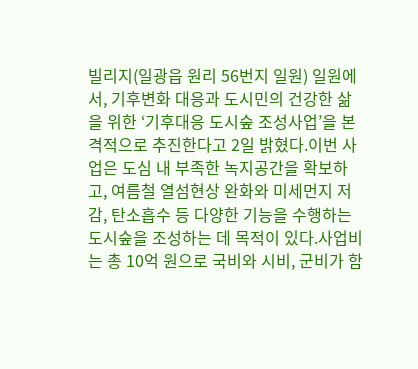빌리지(일광읍 원리 56번지 일원) 일원에서, 기후변화 대응과 도시민의 건강한 삶을 위한 ‘기후대응 도시숲 조성사업’을 본격적으로 추진한다고 2일 밝혔다.이번 사업은 도심 내 부족한 녹지공간을 확보하고, 여름철 열섬현상 완화와 미세먼지 저감, 탄소흡수 등 다양한 기능을 수행하는 도시숲을 조성하는 데 목적이 있다.사업비는 총 10억 원으로 국비와 시비, 군비가 함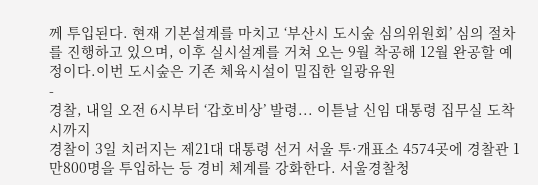께 투입된다. 현재 기본설계를 마치고 ‘부산시 도시숲 심의위원회’ 심의 절차를 진행하고 있으며, 이후 실시설계를 거쳐 오는 9월 착공해 12월 완공할 예정이다.이번 도시숲은 기존 체육시설이 밀집한 일광유원
-
경찰, 내일 오전 6시부터 ‘갑호비상’ 발령... 이튿날 신임 대통령 집무실 도착시까지
경찰이 3일 치러지는 제21대 대통령 선거 서울 투·개표소 4574곳에 경찰관 1만800명을 투입하는 등 경비 체계를 강화한다. 서울경찰청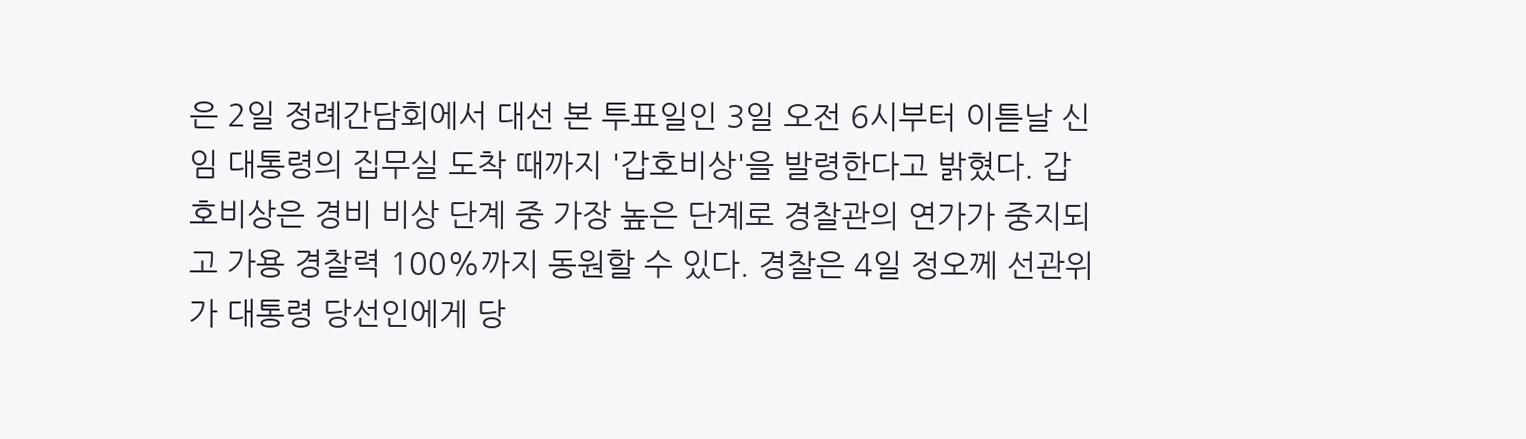은 2일 정례간담회에서 대선 본 투표일인 3일 오전 6시부터 이튿날 신임 대통령의 집무실 도착 때까지 '갑호비상'을 발령한다고 밝혔다. 갑호비상은 경비 비상 단계 중 가장 높은 단계로 경찰관의 연가가 중지되고 가용 경찰력 100%까지 동원할 수 있다. 경찰은 4일 정오께 선관위가 대통령 당선인에게 당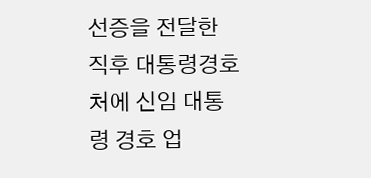선증을 전달한 직후 대통령경호처에 신임 대통령 경호 업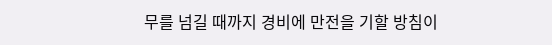무를 넘길 때까지 경비에 만전을 기할 방침이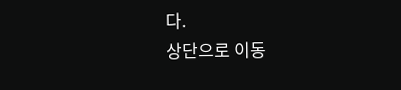다.
상단으로 이동